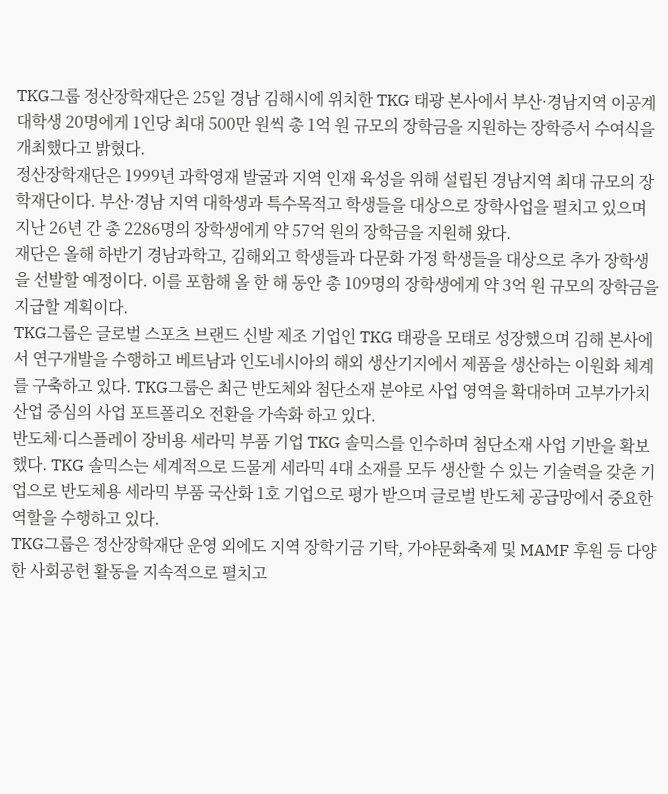TKG그룹 정산장학재단은 25일 경남 김해시에 위치한 TKG 태광 본사에서 부산·경남지역 이공계 대학생 20명에게 1인당 최대 500만 원씩 총 1억 원 규모의 장학금을 지원하는 장학증서 수여식을 개최했다고 밝혔다.
정산장학재단은 1999년 과학영재 발굴과 지역 인재 육성을 위해 설립된 경남지역 최대 규모의 장학재단이다. 부산·경남 지역 대학생과 특수목적고 학생들을 대상으로 장학사업을 펼치고 있으며 지난 26년 간 총 2286명의 장학생에게 약 57억 원의 장학금을 지원해 왔다.
재단은 올해 하반기 경남과학고, 김해외고 학생들과 다문화 가정 학생들을 대상으로 추가 장학생을 선발할 예정이다. 이를 포함해 올 한 해 동안 총 109명의 장학생에게 약 3억 원 규모의 장학금을 지급할 계획이다.
TKG그룹은 글로벌 스포츠 브랜드 신발 제조 기업인 TKG 태광을 모태로 성장했으며 김해 본사에서 연구개발을 수행하고 베트남과 인도네시아의 해외 생산기지에서 제품을 생산하는 이원화 체계를 구축하고 있다. TKG그룹은 최근 반도체와 첨단소재 분야로 사업 영역을 확대하며 고부가가치 산업 중심의 사업 포트폴리오 전환을 가속화 하고 있다.
반도체·디스플레이 장비용 세라믹 부품 기업 TKG 솔믹스를 인수하며 첨단소재 사업 기반을 확보했다. TKG 솔믹스는 세계적으로 드물게 세라믹 4대 소재를 모두 생산할 수 있는 기술력을 갖춘 기업으로 반도체용 세라믹 부품 국산화 1호 기업으로 평가 받으며 글로벌 반도체 공급망에서 중요한 역할을 수행하고 있다.
TKG그룹은 정산장학재단 운영 외에도 지역 장학기금 기탁, 가야문화축제 및 MAMF 후원 등 다양한 사회공헌 활동을 지속적으로 펼치고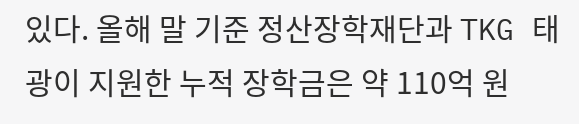있다. 올해 말 기준 정산장학재단과 TKG 태광이 지원한 누적 장학금은 약 110억 원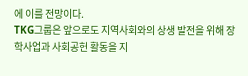에 이를 전망이다.
TKG그룹은 앞으로도 지역사회와의 상생 발전을 위해 장학사업과 사회공헌 활동을 지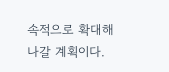속적으로 확대해 나갈 계획이다.